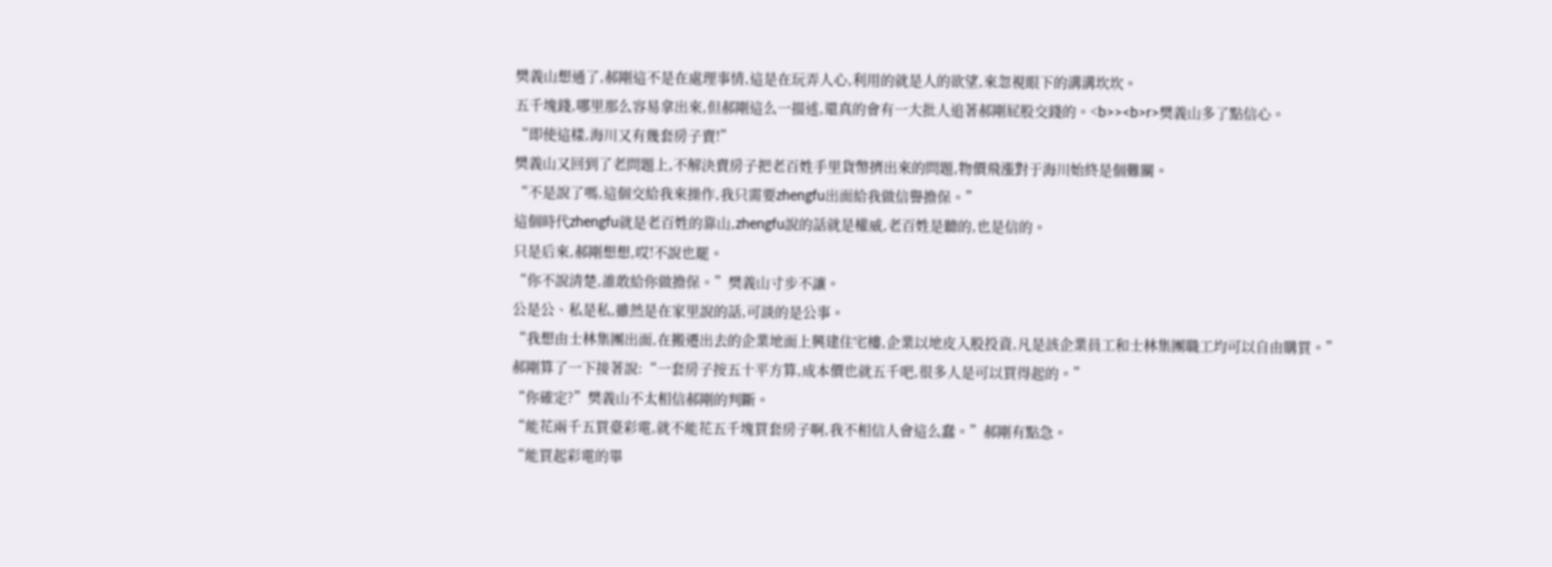樊義山想通了,郝剛這不是在處理事情,這是在玩弄人心,利用的就是人的欲望,來忽視眼下的溝溝坎坎。
五千塊錢,哪里那么容易拿出來,但郝剛這么一描述,還真的會有一大批人追著郝剛屁股交錢的。<b>><b>r>樊義山多了點信心。
“即使這樣,海川又有幾套房子賣!”
樊義山又回到了老問題上,不解決賣房子把老百姓手里貨幣擠出來的問題,物價飛漲對于海川始終是個難關。
“不是說了嗎,這個交給我來操作,我只需要zhengfu出面給我做信譽擔保。”
這個時代zhengfu就是老百姓的靠山,zhengfu說的話就是權威,老百姓是聽的,也是信的。
只是后來,郝剛想想,哎!不說也罷。
“你不說清楚,誰敢給你做擔保。”樊義山寸步不讓。
公是公、私是私,雖然是在家里說的話,可談的是公事。
“我想由士林集團出面,在搬遷出去的企業地面上興建住宅樓,企業以地皮入股投資,凡是該企業員工和士林集團職工均可以自由購買。”
郝剛算了一下接著說:“一套房子按五十平方算,成本價也就五千吧,很多人是可以買得起的。”
“你確定?”樊義山不太相信郝剛的判斷。
“能花兩千五買臺彩電,就不能花五千塊買套房子啊,我不相信人會這么蠢。”郝剛有點急。
“能買起彩電的畢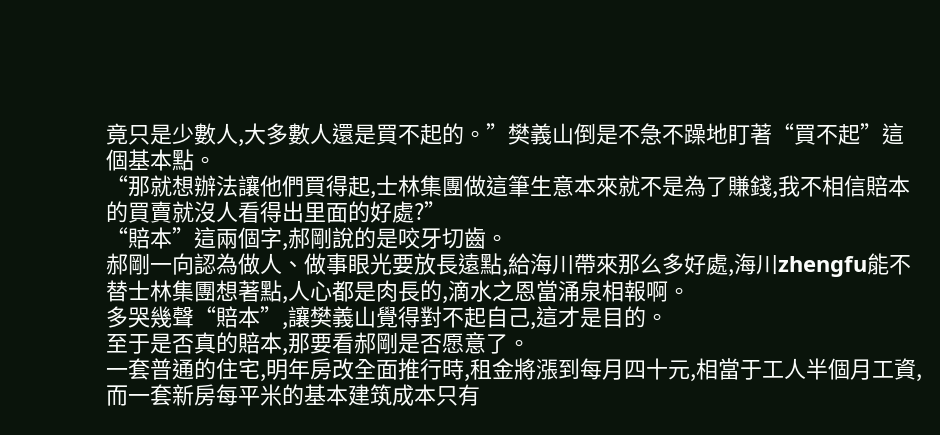竟只是少數人,大多數人還是買不起的。”樊義山倒是不急不躁地盯著“買不起”這個基本點。
“那就想辦法讓他們買得起,士林集團做這筆生意本來就不是為了賺錢,我不相信賠本的買賣就沒人看得出里面的好處?”
“賠本”這兩個字,郝剛說的是咬牙切齒。
郝剛一向認為做人、做事眼光要放長遠點,給海川帶來那么多好處,海川zhengfu能不替士林集團想著點,人心都是肉長的,滴水之恩當涌泉相報啊。
多哭幾聲“賠本”,讓樊義山覺得對不起自己,這才是目的。
至于是否真的賠本,那要看郝剛是否愿意了。
一套普通的住宅,明年房改全面推行時,租金將漲到每月四十元,相當于工人半個月工資,而一套新房每平米的基本建筑成本只有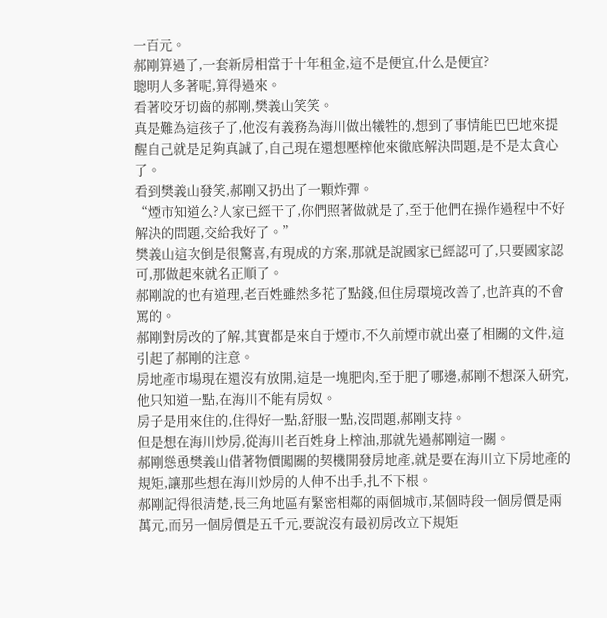一百元。
郝剛算過了,一套新房相當于十年租金,這不是便宜,什么是便宜?
聰明人多著呢,算得過來。
看著咬牙切齒的郝剛,樊義山笑笑。
真是難為這孩子了,他沒有義務為海川做出犧牲的,想到了事情能巴巴地來提醒自己就是足夠真誠了,自己現在還想壓榨他來徹底解決問題,是不是太貪心了。
看到樊義山發笑,郝剛又扔出了一顆炸彈。
“煙市知道么?人家已經干了,你們照著做就是了,至于他們在操作過程中不好解決的問題,交給我好了。”
樊義山這次倒是很驚喜,有現成的方案,那就是說國家已經認可了,只要國家認可,那做起來就名正順了。
郝剛說的也有道理,老百姓雖然多花了點錢,但住房環境改善了,也許真的不會罵的。
郝剛對房改的了解,其實都是來自于煙市,不久前煙市就出臺了相關的文件,這引起了郝剛的注意。
房地產市場現在還沒有放開,這是一塊肥肉,至于肥了哪邊,郝剛不想深入研究,他只知道一點,在海川不能有房奴。
房子是用來住的,住得好一點,舒服一點,沒問題,郝剛支持。
但是想在海川炒房,從海川老百姓身上榨油,那就先過郝剛這一關。
郝剛慫恿樊義山借著物價闖關的契機開發房地產,就是要在海川立下房地產的規矩,讓那些想在海川炒房的人伸不出手,扎不下根。
郝剛記得很清楚,長三角地區有緊密相鄰的兩個城市,某個時段一個房價是兩萬元,而另一個房價是五千元,要說沒有最初房改立下規矩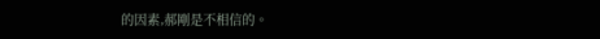的因素,郝剛是不相信的。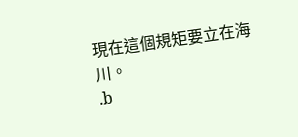現在這個規矩要立在海川。
.b